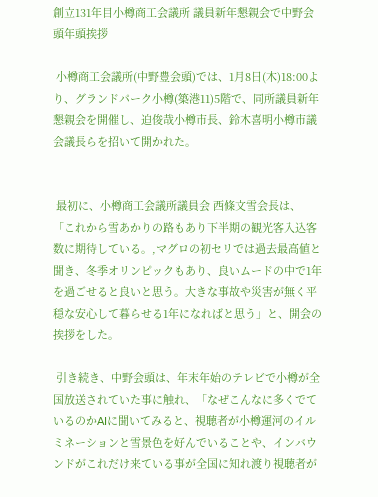創立131年目小樽商工会議所 議員新年懇親会で中野会頭年頭挨拶

 小樽商工会議所(中野豊会頭)では、1月8日(木)18:00より、グランドパーク小樽(築港11)5階で、同所議員新年懇親会を開催し、迫俊哉小樽市長、鈴木喜明小樽市議会議長らを招いて開かれた。


 最初に、小樽商工会議所議員会 西條文雪会長は、「これから雪あかりの路もあり下半期の観光客入込客数に期待している。,マグロの初セリでは過去最高値と聞き、冬季オリンピックもあり、良いムードの中で1年を過ごせると良いと思う。大きな事故や災害が無く平穏な安心して暮らせる1年になればと思う」と、開会の挨拶をした。

 引き続き、中野会頭は、年末年始のテレビで小樽が全国放送されていた事に触れ、「なぜこんなに多くでているのかAIに聞いてみると、視聴者が小樽運河のイルミネーションと雪景色を好んでいることや、インバウンドがこれだけ来ている事が全国に知れ渡り視聴者が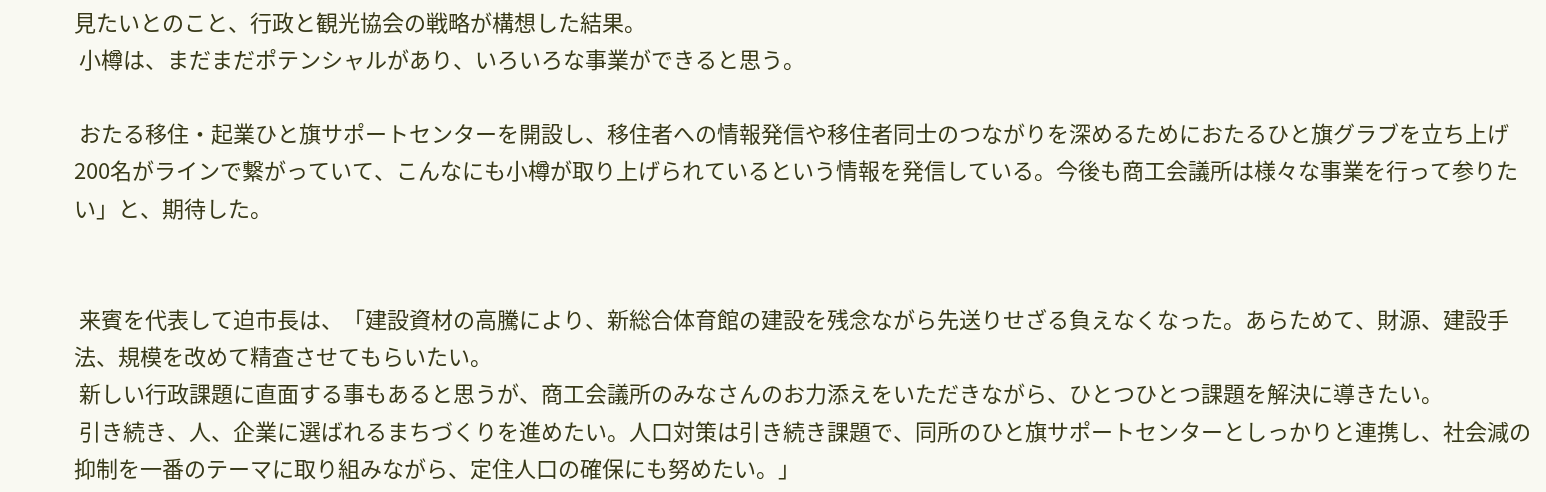見たいとのこと、行政と観光協会の戦略が構想した結果。
 小樽は、まだまだポテンシャルがあり、いろいろな事業ができると思う。

 おたる移住・起業ひと旗サポートセンターを開設し、移住者への情報発信や移住者同士のつながりを深めるためにおたるひと旗グラブを立ち上げ200名がラインで繋がっていて、こんなにも小樽が取り上げられているという情報を発信している。今後も商工会議所は様々な事業を行って参りたい」と、期待した。


 来賓を代表して迫市長は、「建設資材の高騰により、新総合体育館の建設を残念ながら先送りせざる負えなくなった。あらためて、財源、建設手法、規模を改めて精査させてもらいたい。
 新しい行政課題に直面する事もあると思うが、商工会議所のみなさんのお力添えをいただきながら、ひとつひとつ課題を解決に導きたい。
 引き続き、人、企業に選ばれるまちづくりを進めたい。人口対策は引き続き課題で、同所のひと旗サポートセンターとしっかりと連携し、社会減の抑制を一番のテーマに取り組みながら、定住人口の確保にも努めたい。」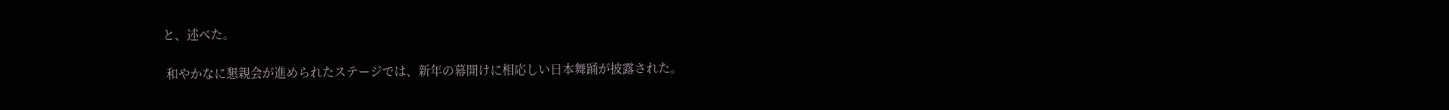と、述べた。

 和やかなに懇親会が進められたステージでは、新年の幕開けに相応しい日本舞踊が披露された。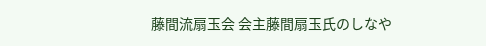藤間流扇玉会 会主藤間扇玉氏のしなや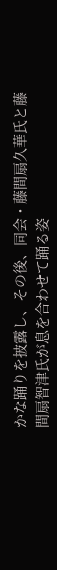かな踊りを披露し、その後、同会・藤間扇久華氏と藤間扇智津氏が息を合わせて踊る姿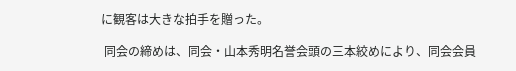に観客は大きな拍手を贈った。

 同会の締めは、同会・山本秀明名誉会頭の三本絞めにより、同会会員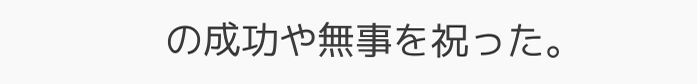の成功や無事を祝った。